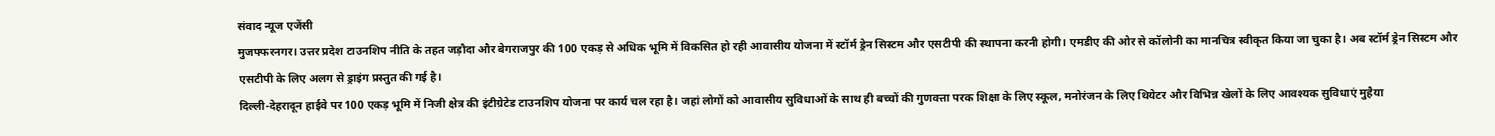संवाद न्यूज एजेंसी
मुजफ्फरनगर। उत्तर प्रदेश टाउनशिप नीति के तहत जड़ौदा और बेगराजपुर की 100 एकड़ से अधिक भूमि में विकसित हो रही आवासीय योजना में स्टॉर्म ड्रेन सिस्टम और एसटीपी की स्थापना करनी होगी। एमडीए की ओर से कॉलोनी का मानचित्र स्वीकृत किया जा चुका है। अब स्टॉर्म ड्रेन सिस्टम और एसटीपी के लिए अलग से ड्राइंग प्रस्तुत की गई है।
दिल्ली-देहरादून हाईवे पर 100 एकड़ भूमि में निजी क्षेत्र की इंटीग्रेटेड टाउनशिप योजना पर कार्य चल रहा है। जहां लोगों को आवासीय सुविधाओं के साथ ही बच्चों की गुणवत्ता परक शिक्षा के लिए स्कूल, मनोरंजन के लिए थियेटर और विभिन्न खेलों के लिए आवश्यक सुविधाएं मुहैया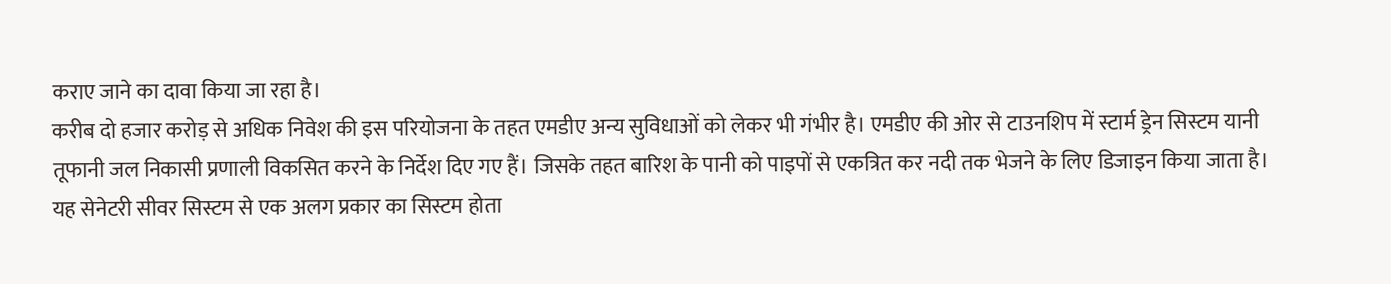कराए जाने का दावा किया जा रहा है।
करीब दो हजार करोड़ से अधिक निवेश की इस परियोजना के तहत एमडीए अन्य सुविधाओं को लेकर भी गंभीर है। एमडीए की ओर से टाउनशिप में स्टार्म ड्रेन सिस्टम यानी तूफानी जल निकासी प्रणाली विकसित करने के निर्देश दिए गए हैं। जिसके तहत बारिश के पानी को पाइपों से एकत्रित कर नदी तक भेजने के लिए डिजाइन किया जाता है।
यह सेनेटरी सीवर सिस्टम से एक अलग प्रकार का सिस्टम होता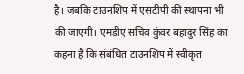है। जबकि टाउनशिप में एसटीपी की स्थापना भी की जाएगी। एमडीए सचिव कुंवर बहादुर सिंह का कहना है कि संबंधित टाउनशिप में स्वीकृत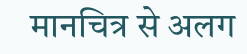मानचित्र से अलग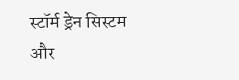स्टॉर्म ड्रेन सिस्टम और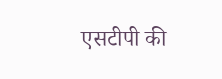एसटीपी की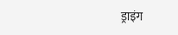ड्राइंग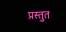प्रस्तुत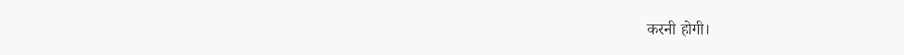करनी होगी।